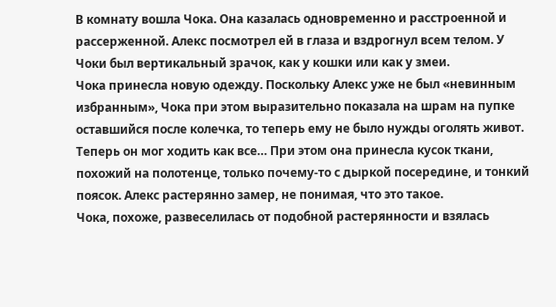В комнату вошла Чока. Она казалась одновременно и расстроенной и рассерженной. Алекс посмотрел ей в глаза и вздрогнул всем телом. У Чоки был вертикальный зрачок, как у кошки или как у змеи.
Чока принесла новую одежду. Поскольку Алекс уже не был «невинным избранным», Чока при этом выразительно показала на шрам на пупке оставшийся после колечка, то теперь ему не было нужды оголять живот. Теперь он мог ходить как все… При этом она принесла кусок ткани, похожий на полотенце, только почему-то с дыркой посередине, и тонкий поясок. Алекс растерянно замер, не понимая, что это такое.
Чока, похоже, развеселилась от подобной растерянности и взялась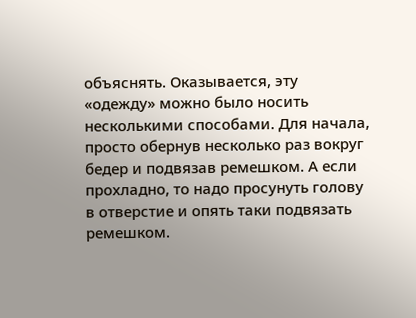объяснять. Оказывается, эту «одежду» можно было носить несколькими способами. Для начала, просто обернув несколько раз вокруг бедер и подвязав ремешком. А если прохладно, то надо просунуть голову в отверстие и опять таки подвязать ремешком.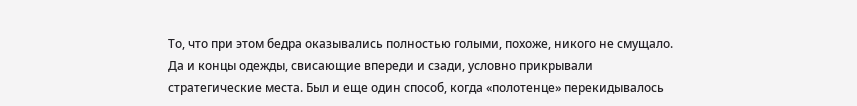То, что при этом бедра оказывались полностью голыми, похоже, никого не смущало. Да и концы одежды, свисающие впереди и сзади, условно прикрывали стратегические места. Был и еще один способ, когда «полотенце» перекидывалось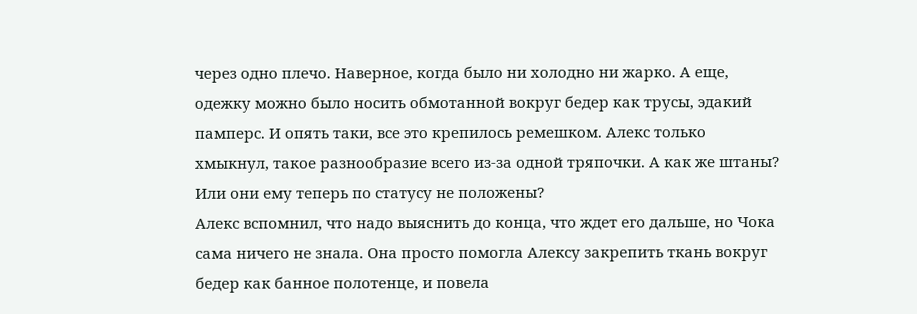через одно плечо. Наверное, когда было ни холодно ни жарко. А еще, одежку можно было носить обмотанной вокруг бедер как трусы, эдакий памперс. И опять таки, все это крепилось ремешком. Алекс только хмыкнул, такое разнообразие всего из-за одной тряпочки. А как же штаны? Или они ему теперь по статусу не положены?
Алекс вспомнил, что надо выяснить до конца, что ждет его дальше, но Чока сама ничего не знала. Она просто помогла Алексу закрепить ткань вокруг бедер как банное полотенце, и повела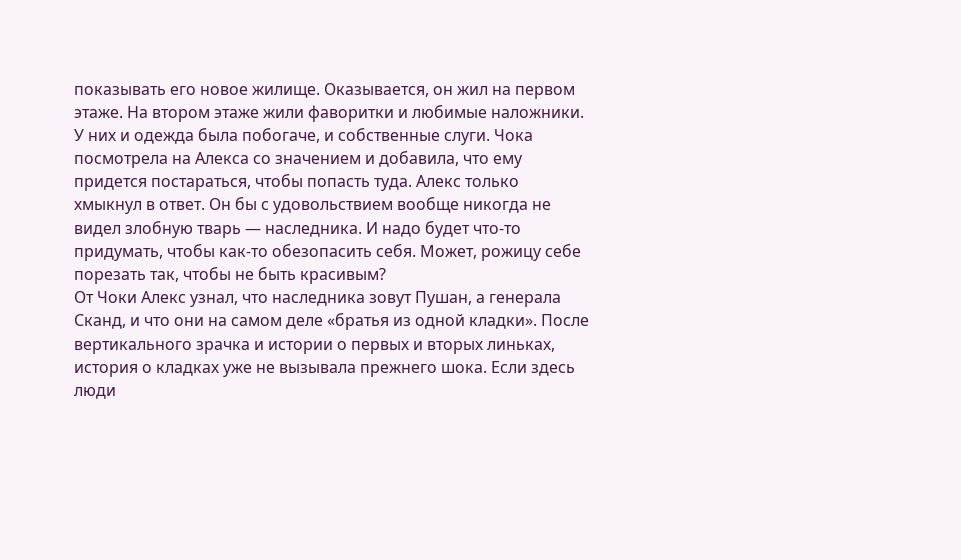показывать его новое жилище. Оказывается, он жил на первом этаже. На втором этаже жили фаворитки и любимые наложники. У них и одежда была побогаче, и собственные слуги. Чока посмотрела на Алекса со значением и добавила, что ему придется постараться, чтобы попасть туда. Алекс только хмыкнул в ответ. Он бы с удовольствием вообще никогда не видел злобную тварь — наследника. И надо будет что-то придумать, чтобы как-то обезопасить себя. Может, рожицу себе порезать так, чтобы не быть красивым?
От Чоки Алекс узнал, что наследника зовут Пушан, а генерала Сканд, и что они на самом деле «братья из одной кладки». После вертикального зрачка и истории о первых и вторых линьках, история о кладках уже не вызывала прежнего шока. Если здесь люди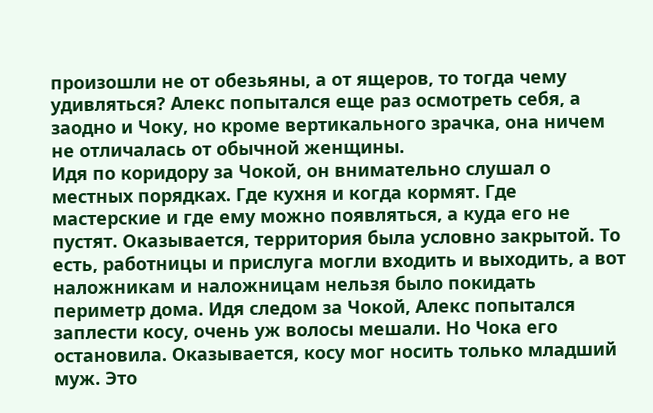произошли не от обезьяны, а от ящеров, то тогда чему удивляться? Алекс попытался еще раз осмотреть себя, а заодно и Чоку, но кроме вертикального зрачка, она ничем не отличалась от обычной женщины.
Идя по коридору за Чокой, он внимательно слушал о местных порядках. Где кухня и когда кормят. Где мастерские и где ему можно появляться, а куда его не пустят. Оказывается, территория была условно закрытой. То есть, работницы и прислуга могли входить и выходить, а вот наложникам и наложницам нельзя было покидать периметр дома. Идя следом за Чокой, Алекс попытался заплести косу, очень уж волосы мешали. Но Чока его остановила. Оказывается, косу мог носить только младший муж. Это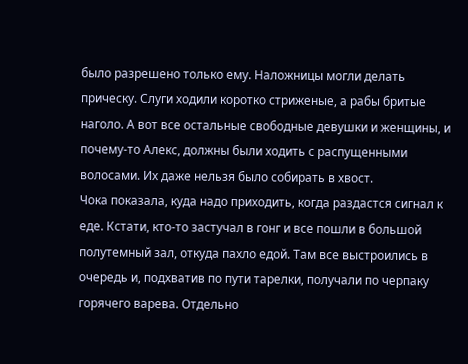было разрешено только ему. Наложницы могли делать прическу. Слуги ходили коротко стриженые, а рабы бритые наголо. А вот все остальные свободные девушки и женщины, и почему-то Алекс, должны были ходить с распущенными волосами. Их даже нельзя было собирать в хвост.
Чока показала, куда надо приходить, когда раздастся сигнал к еде. Кстати, кто-то застучал в гонг и все пошли в большой полутемный зал, откуда пахло едой. Там все выстроились в очередь и, подхватив по пути тарелки, получали по черпаку горячего варева. Отдельно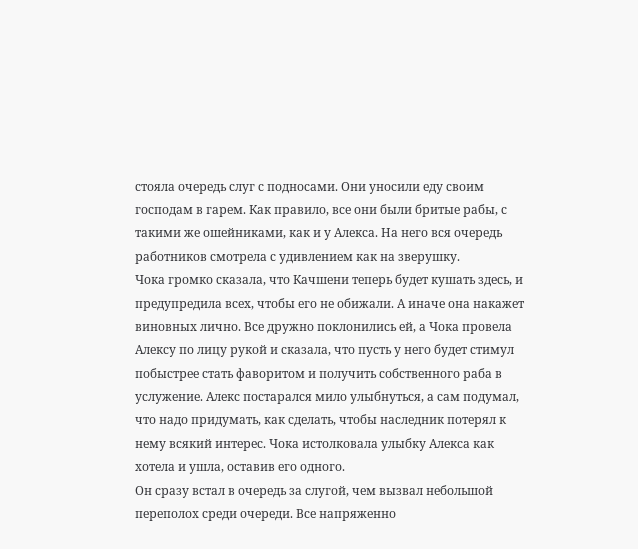стояла очередь слуг с подносами. Они уносили еду своим господам в гарем. Как правило, все они были бритые рабы, с такими же ошейниками, как и у Алекса. На него вся очередь работников смотрела с удивлением как на зверушку.
Чока громко сказала, что Качшени теперь будет кушать здесь, и предупредила всех, чтобы его не обижали. А иначе она накажет виновных лично. Все дружно поклонились ей, а Чока провела Алексу по лицу рукой и сказала, что пусть у него будет стимул побыстрее стать фаворитом и получить собственного раба в услужение. Алекс постарался мило улыбнуться, а сам подумал, что надо придумать, как сделать, чтобы наследник потерял к нему всякий интерес. Чока истолковала улыбку Алекса как хотела и ушла, оставив его одного.
Он сразу встал в очередь за слугой, чем вызвал небольшой переполох среди очереди. Все напряженно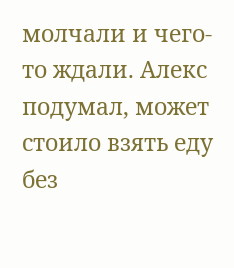молчали и чего-то ждали. Алекс подумал, может стоило взять еду без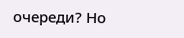очереди? Но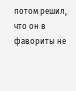потом решил, что он в фавориты не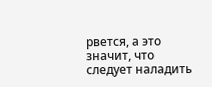рвется, а это значит, что следует наладить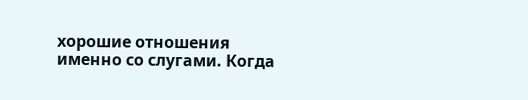хорошие отношения именно со слугами. Когда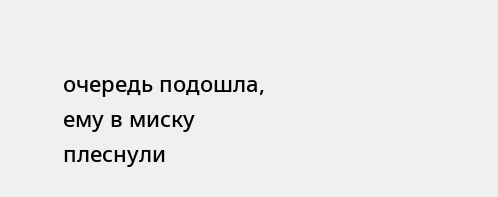очередь подошла, ему в миску плеснули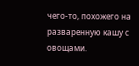чего-то, похожего на разваренную кашу с овощами.